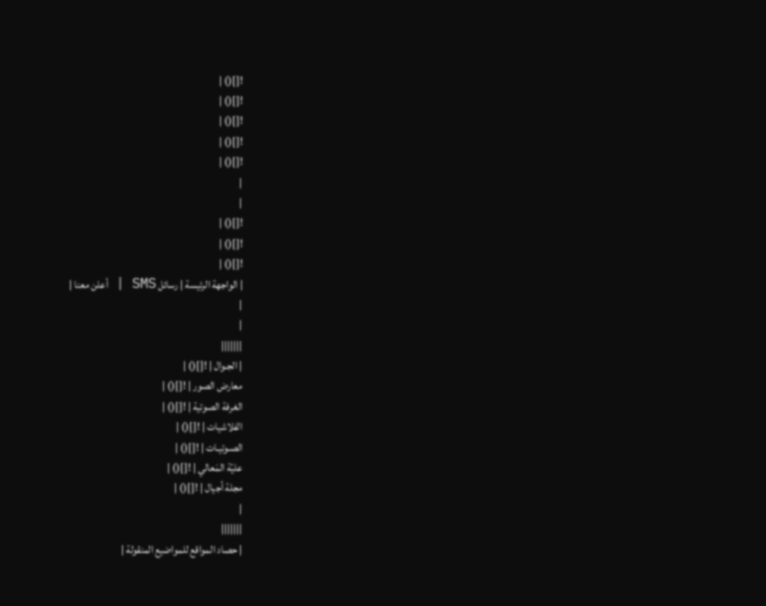![]() |
![]() |
![]() |
![]() |
![]() |
|
|
![]() |
![]() |
![]() |
| الواجهة الرئيسة | رسائل SMS | أعلن معنا |
|
|
|||||||
| الجـوال | ![]() |
معارض الصور | ![]() |
الغرفة الصوتية | ![]() |
الفلاشيات | ![]() |
الصـوتيـات | ![]() |
عليّة المَعالي | ![]() |
مجلة أجيال | ![]() |
|
|||||||
| حصاد المواقع للمواضيع المنقولة |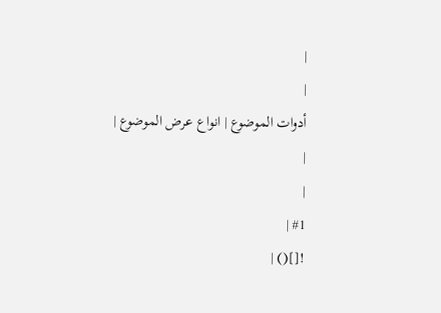|
|
أدوات الموضوع | انواع عرض الموضوع |
|
|
#1 |
![]() |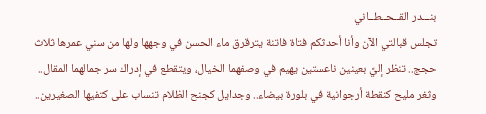بنـــدر القــحــطــاني
تجلس قبالتي الآن وأنا أحدثكم فتاة فاتنة يترقرق ماء الحسن في وجهها ولها من سني عمرها ثلاث حجج.. تنظر إليَّ بعينين ناعستين يهيم في وصفهما الخيال، ويتقطع في إدراك سر جمالهما المقال.. وثغر مليح كنقطة أرجوانية في بلورة بيضاء.. وجدايل كجنح الظلام تنساب على كتفيها الصغيرين..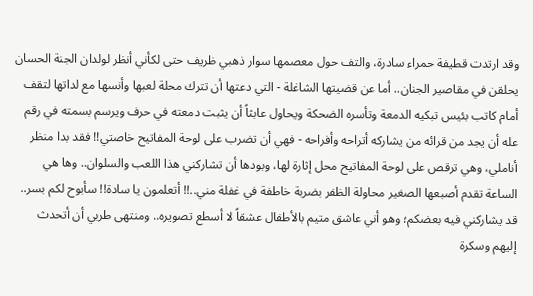وقد ارتدت قطيفة حمراء سادرة، والتف حول معصمها سوار ذهبي ظريف حتى لكأني أنظر لولدان الجنة الحسان يحلقن في مقاصير الجنان.. أما عن قضيتها الشاغلة - التي دعتها أن تترك محلة لعبها وأنسها مع لداتها لتقف أمام كاتب بئيس تبكيه الدمعة وتأسره الضحكة ويحاول عابثاً أن يثبت دمعته في حرف ويرسم بسمته في رقم عله أن يجد من قرائه من يشاركه أتراحه وأفراحه - فهي أن تضرب على لوحة المفاتيح خاصتي!! فقد بدا منظر أناملي، وهي ترقص على لوحة المفاتيح محل إثارة لها، وبودها أن تشاركني هذا اللعب والسلوان.. وها هي الساعة تقدم أصبعها الصغير محاولة الظفر بضربة خاطفة في غفلة مني..!! أتعلمون يا سادة!! سأبوح لكم بسر.. قد يشاركني فيه بعضكم؛ وهو أني عاشق متيم بالأطفال عشقاً لا أسطع تصويره.. ومنتهى طربي أن أتحدث إليهم وسكرة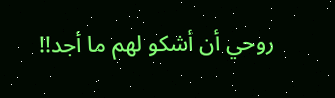روحي أن أشكو لهم ما أجد!!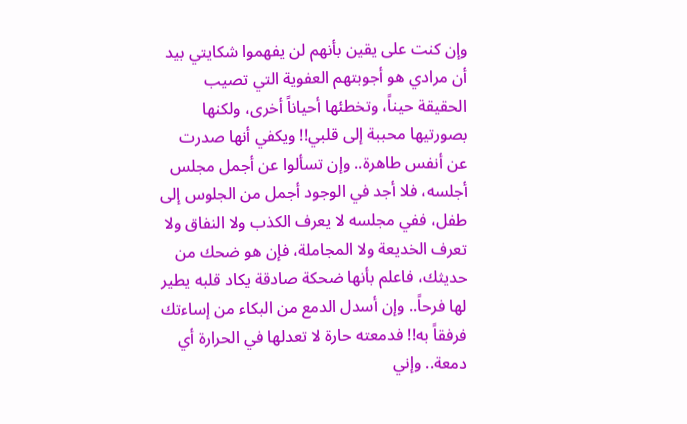وإن كنت على يقين بأنهم لن يفهموا شكايتي بيد أن مرادي هو أجوبتهم العفوية التي تصيب الحقيقة حيناً، وتخطئها أحياناً أخرى، ولكنها بصورتيها محببة إلى قلبي!! ويكفي أنها صدرت عن أنفس طاهرة.. وإن تسألوا عن أجمل مجلس أجلسه، فلا أجد في الوجود أجمل من الجلوس إلى طفل، ففي مجلسه لا يعرف الكذب ولا النفاق ولا تعرف الخديعة ولا المجاملة، فإن هو ضحك من حديثك، فاعلم بأنها ضحكة صادقة يكاد قلبه يطير لها فرحاً.. وإن أسدل الدمع من البكاء من إساءتك فرفقاً به!! فدمعته حارة لا تعدلها في الحرارة أي دمعة.. وإني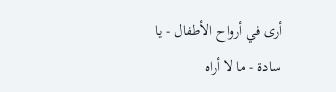أرى في أرواح الأطفال - يا سادة - ما لا أراه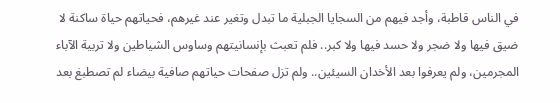في الناس قاطبة، وأجد فيهم من السجايا الجبلية ما تبدل وتغير عند غيرهم، فحياتهم حياة ساكنة لا ضيق فيها ولا ضجر ولا حسد فيها ولا كبر.. فلم تعبث بإنسانيتهم وساوس الشياطين ولا تربية الآباء المجرمين، ولم يعرفوا بعد الأخدان السيئين.. ولم تزل صفحات حياتهم صافية بيضاء لم تصطبغ بعد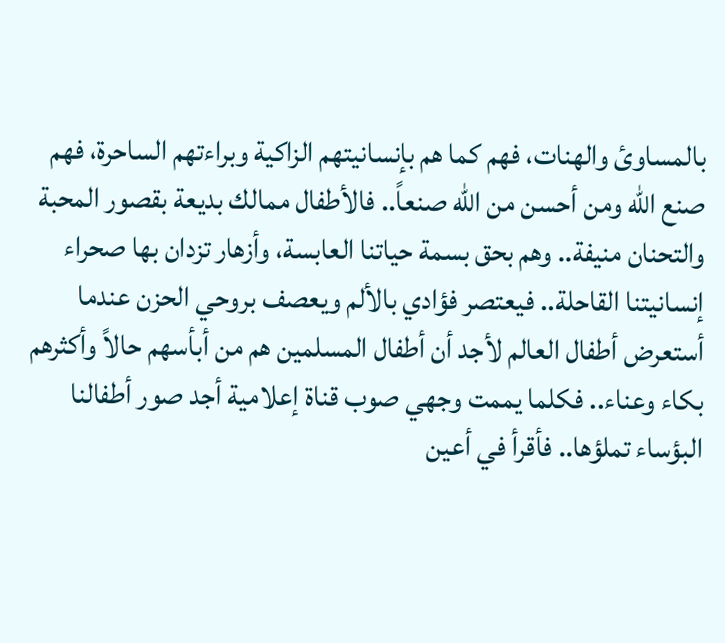بالمساوئ والهنات، فهم كما هم بإنسانيتهم الزاكية وبراءتهم الساحرة، فهم صنع الله ومن أحسن من الله صنعاً.. فالأطفال ممالك بديعة بقصور المحبة والتحنان منيفة.. وهم بحق بسمة حياتنا العابسة، وأزهار تزدان بها صحراء إنسانيتنا القاحلة.. فيعتصر فؤادي بالألم ويعصف بروحي الحزن عندما أستعرض أطفال العالم لأجد أن أطفال المسلمين هم من أبأسهم حالاً وأكثرهم بكاء وعناء.. فكلما يممت وجهي صوب قناة إعلامية أجد صور أطفالنا البؤساء تملؤها.. فأقرأ في أعين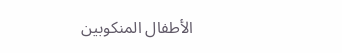الأطفال المنكوبين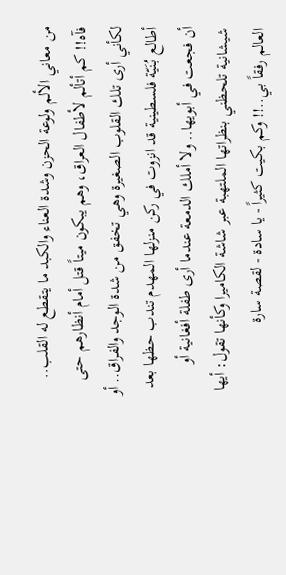من معاني الألم ولوعة الحزن وشدة العناء والكبد ما يتقطع له القلب.. فآه!! كم أتألم لأطفال العراق، وهم يبكون ميتاً قتل أمام أنظارهم حتى لكأني أرى تلك القلوب الصغيرة وهي تخفق من شدة الوجد والفراق.. أو أطالع بُنَيّة فلسطينية قد انزوت في ركن منزلها المهدم تندب حظها بعد أن فجعت في أبويها.. ولا أملك الدمعة عندما أرى طفلة أفغانية أو شيشانية تلحظني بنظراتها الملتهبة عبر شاشة الكاميرا وكأنها تقول: أيها العالم رفقاً بي..!! وكم بكيت كثيراً - يا سادة - لقصة سارة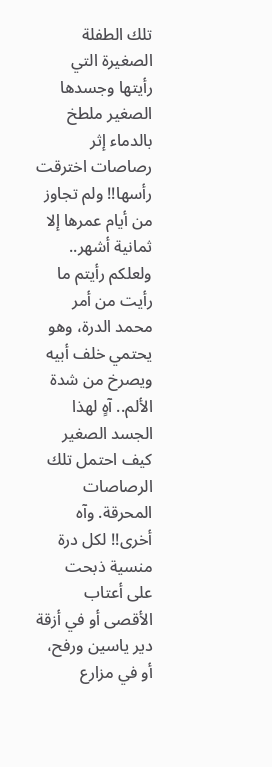تلك الطفلة الصغيرة التي رأيتها وجسدها الصغير ملطخ بالدماء إثر رصاصات اخترقت رأسها!! ولم تجاوز من أيام عمرها إلا ثمانية أشهر.. ولعلكم رأيتم ما رأيت من أمر محمد الدرة، وهو يحتمي خلف أبيه ويصرخ من شدة الألم.. آهٍ لهذا الجسد الصغير كيف احتمل تلك الرصاصات المحرقة. وآه أخرى!! لكل درة منسية ذبحت على أعتاب الأقصى أو في أزقة دير ياسين ورفح، أو في مزارع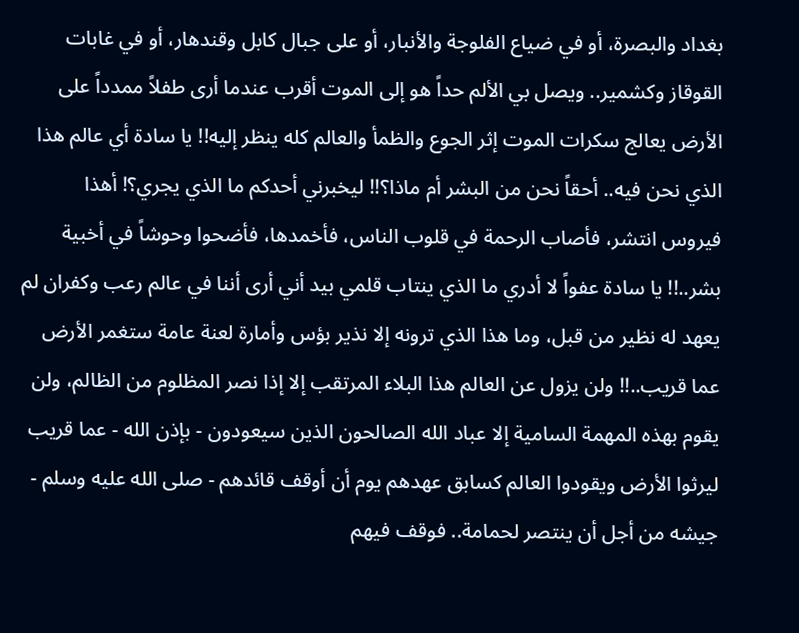بغداد والبصرة، أو في ضياع الفلوجة والأنبار، أو على جبال كابل وقندهار، أو في غابات القوقاز وكشمير.. ويصل بي الألم حداً هو إلى الموت أقرب عندما أرى طفلاً ممدداً على الأرض يعالج سكرات الموت إثر الجوع والظمأ والعالم كله ينظر إليه!! يا سادة أي عالم هذا الذي نحن فيه.. أحقاً نحن من البشر أم ماذا؟!! ليخبرني أحدكم ما الذي يجري؟! أهذا فيروس انتشر، فأصاب الرحمة في قلوب الناس، فأخمدها، فأضحوا وحوشاً في أخبية بشر..!! يا سادة عفواً لا أدري ما الذي ينتاب قلمي بيد أني أرى أننا في عالم رعب وكفران لم يعهد له نظير من قبل، وما هذا الذي ترونه إلا نذير بؤس وأمارة لعنة عامة ستغمر الأرض عما قريب..!! ولن يزول عن العالم هذا البلاء المرتقب إلا إذا نصر المظلوم من الظالم، ولن يقوم بهذه المهمة السامية إلا عباد الله الصالحون الذين سيعودون - بإذن الله - عما قريب ليرثوا الأرض ويقودوا العالم كسابق عهدهم يوم أن أوقف قائدهم - صلى الله عليه وسلم - جيشه من أجل أن ينتصر لحمامة.. فوقف فيهم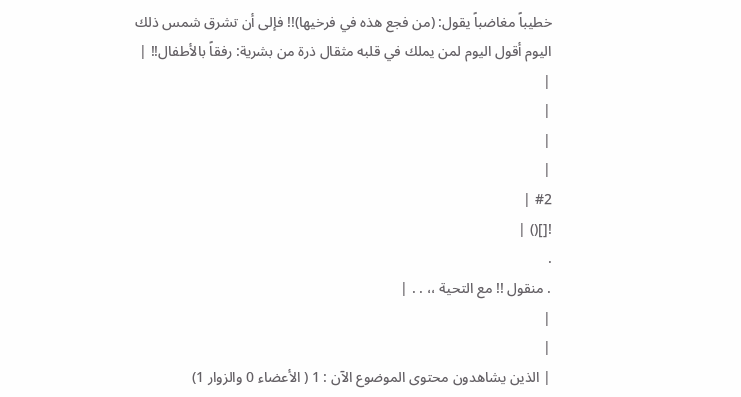خطيباً مغاضباً يقول: (من فجع هذه في فرخيها)!! فإلى أن تشرق شمس ذلك اليوم أقول اليوم لمن يملك في قلبه مثقال ذرة من بشرية: رفقاً بالأطفال!! |
|
|
|
|
#2 |
![]() |
.
. منقول !! مع التحية ،، . . |
|
|
| الذين يشاهدون محتوى الموضوع الآن : 1 ( الأعضاء 0 والزوار 1)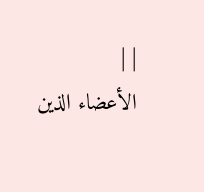| |
الأعضاء الذين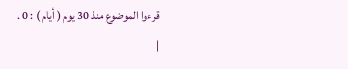قرءوا الموضوع منذ 30 يوم ( أيام ) : 0 .
|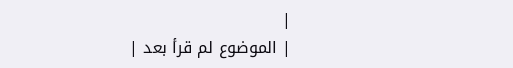|
| الموضوع لم قرأ بعد |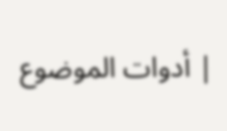| أدوات الموضوع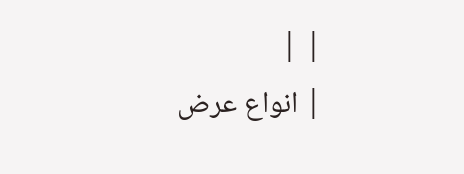| |
| انواع عرض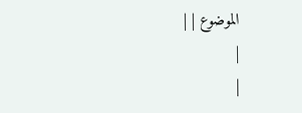الموضوع | |
|
|